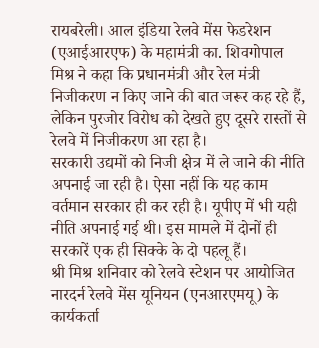रायबरेली। आल इंडिया रेलवे मेंस फेडरेशन (एआईआरएफ) के महामंत्री का. शिवगोपाल मिश्र ने कहा कि प्रधानमंत्री और रेल मंत्री निजीकरण न किए जाने की बात जरूर कह रहे हैं, लेकिन पुरजोर विरोध को देखते हुए दूसरे रास्तों से रेलवे में निजीकरण आ रहा है।
सरकारी उद्यमों को निजी क्षेत्र में ले जाने की नीति अपनाई जा रही है। ऐसा नहीं कि यह काम वर्तमान सरकार ही कर रही है। यूपीए में भी यही नीति अपनाई गई थी। इस मामले में दोनों ही सरकारें एक ही सिक्के के दो पहलू हैं।
श्री मिश्र शनिवार को रेलवे स्टेशन पर आयोजित नारदर्न रेलवे मेंस यूनियन (एनआरएमयू) के कार्यकर्ता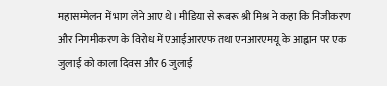महासम्मेलन में भाग लेने आए थे। मीडिया से रूबरू श्री मिश्र ने कहा कि निजीकरण और निगमीकरण के विरोध में एआईआरएफ तथा एनआरएमयू के आह्वान पर एक जुलाई को काला दिवस और 6 जुलाई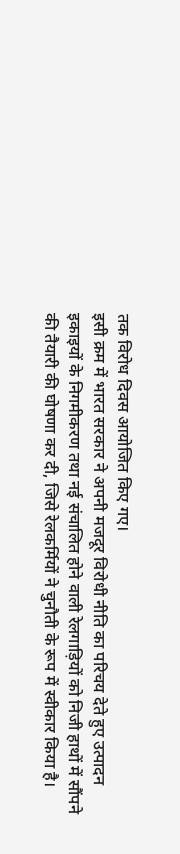तक विरोध दिवस आयोजित किए गए।
इसी क्रम में भारत सरकार ने अपनी मजदूर विरोधी नीति का परिचय देते हुए उत्पादन इकाइयों के निगमीकरण तथा नई संचालित होने वाली रेलगाड़ियों को निजी हाथों में सौंपने की तैयारी की घोषणा कर दी, जिसे रेलकर्मियों ने चुनौती के रूप में स्वीकार किया है।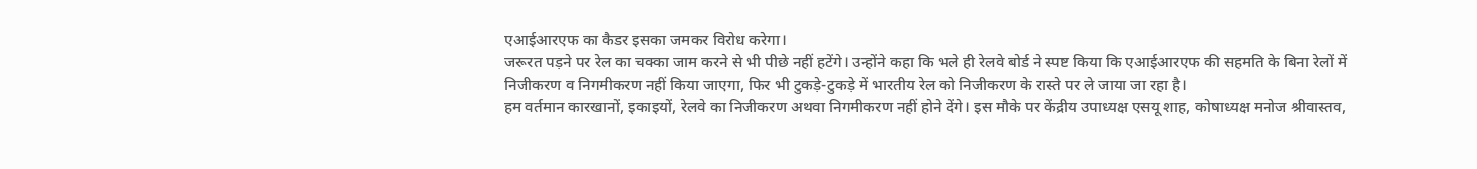एआईआरएफ का कैडर इसका जमकर विरोध करेगा।
जरूरत पड़ने पर रेल का चक्का जाम करने से भी पीछे नहीं हटेंगे। उन्होंने कहा कि भले ही रेलवे बोर्ड ने स्पष्ट किया कि एआईआरएफ की सहमति के बिना रेलों में निजीकरण व निगमीकरण नहीं किया जाएगा, फिर भी टुकड़े-टुकड़े में भारतीय रेल को निजीकरण के रास्ते पर ले जाया जा रहा है।
हम वर्तमान कारखानों, इकाइयों, रेलवे का निजीकरण अथवा निगमीकरण नहीं होने देंगे। इस मौके पर केंद्रीय उपाध्यक्ष एसयू शाह, कोषाध्यक्ष मनोज श्रीवास्तव,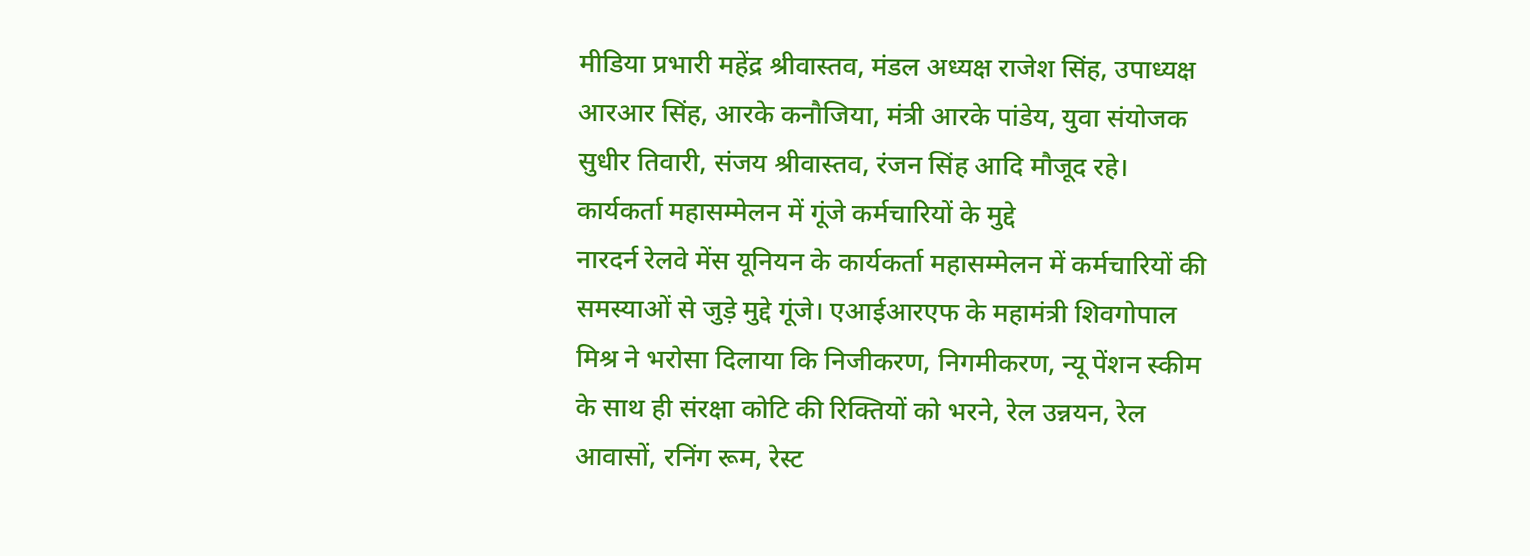मीडिया प्रभारी महेंद्र श्रीवास्तव, मंडल अध्यक्ष राजेश सिंह, उपाध्यक्ष आरआर सिंह, आरके कनौजिया, मंत्री आरके पांडेय, युवा संयोजक सुधीर तिवारी, संजय श्रीवास्तव, रंजन सिंह आदि मौजूद रहे।
कार्यकर्ता महासम्मेलन में गूंजे कर्मचारियों के मुद्दे
नारदर्न रेलवे मेंस यूनियन के कार्यकर्ता महासम्मेलन में कर्मचारियों की समस्याओं से जुड़े मुद्दे गूंजे। एआईआरएफ के महामंत्री शिवगोपाल मिश्र ने भरोसा दिलाया कि निजीकरण, निगमीकरण, न्यू पेंशन स्कीम के साथ ही संरक्षा कोटि की रिक्तियों को भरने, रेल उन्नयन, रेल आवासों, रनिंग रूम, रेस्ट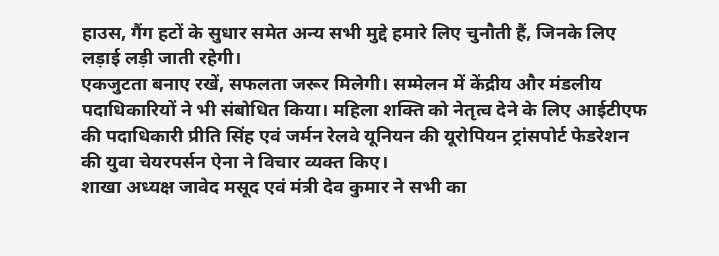हाउस, गैंग हटों के सुधार समेत अन्य सभी मुद्दे हमारे लिए चुनौती हैं, जिनके लिए लड़ाई लड़ी जाती रहेगी।
एकजुटता बनाए रखें, सफलता जरूर मिलेगी। सम्मेलन में केंद्रीय और मंडलीय पदाधिकारियों ने भी संबोधित किया। महिला शक्ति को नेतृत्व देने के लिए आईटीएफ की पदाधिकारी प्रीति सिंह एवं जर्मन रेलवे यूनियन की यूरोपियन ट्रांसपोर्ट फेडरेशन की युवा चेयरपर्सन ऐना ने विचार व्यक्त किए।
शाखा अध्यक्ष जावेद मसूद एवं मंत्री देव कुमार ने सभी का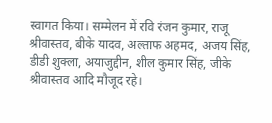स्वागत किया। सम्मेलन में रवि रंजन कुमार, राजू श्रीवास्तव, बीके यादव, अल्ताफ अहमद, अजय सिंह, डीडी शुक्ला, अयाजुद्दीन, शील कुमार सिंह, जीके श्रीवास्तव आदि मौजूद रहे।